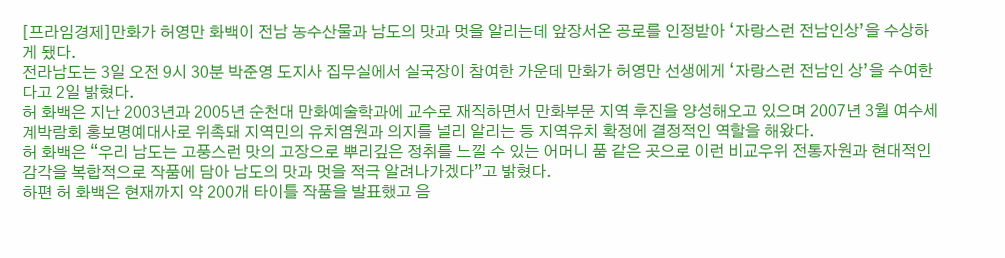[프라임경제]만화가 허영만 화백이 전남 농수산물과 남도의 맛과 멋을 알리는데 앞장서온 공로를 인정받아 ‘자랑스런 전남인상’을 수상하게 됐다.
전라남도는 3일 오전 9시 30분 박준영 도지사 집무실에서 실국장이 참여한 가운데 만화가 허영만 선생에게 ‘자랑스런 전남인 상’을 수여한다고 2일 밝혔다.
허 화백은 지난 2003년과 2005년 순천대 만화예술학과에 교수로 재직하면서 만화부문 지역 후진을 양성해오고 있으며 2007년 3월 여수세계박람회 홍보명예대사로 위촉돼 지역민의 유치염원과 의지를 널리 알리는 등 지역유치 확정에 결정적인 역할을 해왔다.
허 화백은 “우리 남도는 고풍스런 맛의 고장으로 뿌리깊은 정취를 느낄 수 있는 어머니 품 같은 곳으로 이런 비교우위 전통자원과 현대적인 감각을 복합적으로 작품에 담아 남도의 맛과 멋을 적극 알려나가겠다”고 밝혔다.
하편 허 화백은 현재까지 약 200개 타이틀 작품을 발표했고 음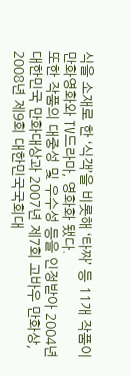식을 소재로 한 ‘식객’을 비롯해 ‘타짜’ 등 11개 작품이 만화영화와 TV드라마, 영화화 됐다.
또한 작품의 대중성 및 우수성 등을 인정받아 2004년 대한민국 만화대상과 2007년 제7회 고바우 만화상, 2008년 제9회 대한민국국회대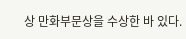상 만화부문상을 수상한 바 있다.